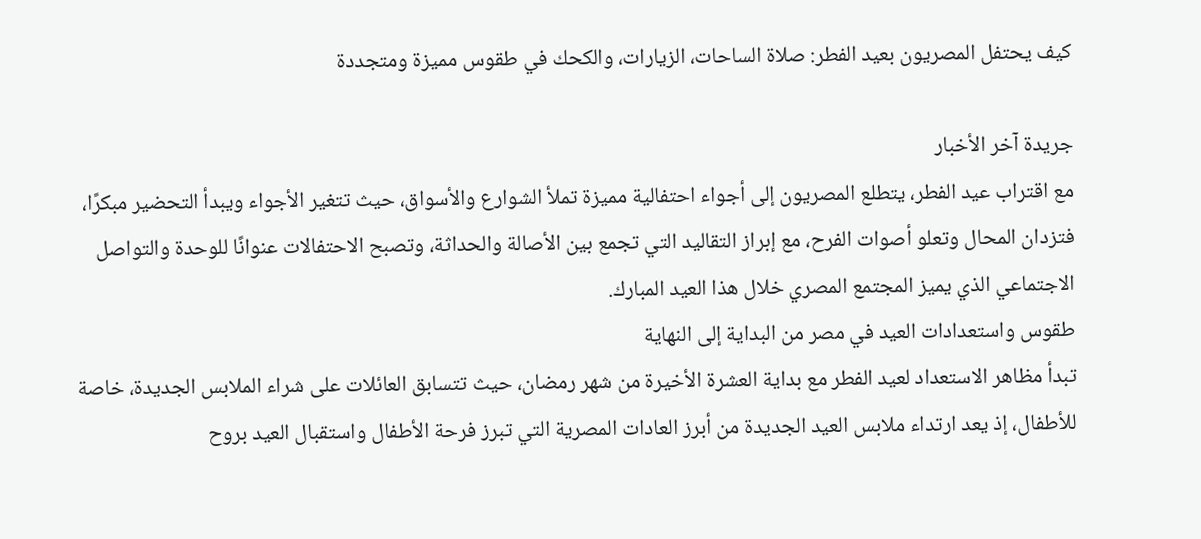كيف يحتفل المصريون بعيد الفطر: صلاة الساحات، الزيارات، والكحك في طقوس مميزة ومتجددة

جريدة آخر الأخبار
مع اقتراب عيد الفطر، يتطلع المصريون إلى أجواء احتفالية مميزة تملأ الشوارع والأسواق، حيث تتغير الأجواء ويبدأ التحضير مبكرًا، فتزدان المحال وتعلو أصوات الفرح، مع إبراز التقاليد التي تجمع بين الأصالة والحداثة، وتصبح الاحتفالات عنوانًا للوحدة والتواصل الاجتماعي الذي يميز المجتمع المصري خلال هذا العيد المبارك.
طقوس واستعدادات العيد في مصر من البداية إلى النهاية
تبدأ مظاهر الاستعداد لعيد الفطر مع بداية العشرة الأخيرة من شهر رمضان، حيث تتسابق العائلات على شراء الملابس الجديدة، خاصة للأطفال، إذ يعد ارتداء ملابس العيد الجديدة من أبرز العادات المصرية التي تبرز فرحة الأطفال واستقبال العيد بروح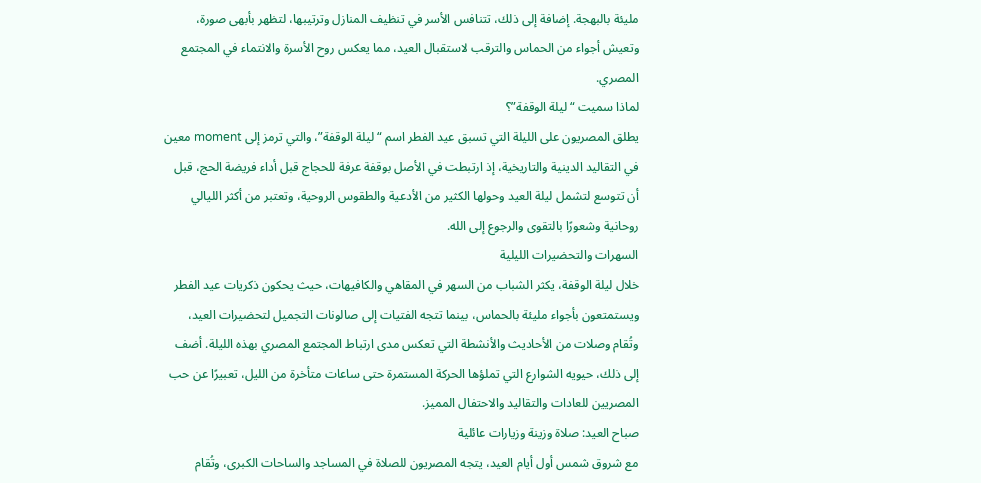مليئة بالبهجة. إضافة إلى ذلك، تتنافس الأسر في تنظيف المنازل وترتيبها، لتظهر بأبهى صورة، وتعيش أجواء من الحماس والترقب لاستقبال العيد، مما يعكس روح الأسرة والانتماء في المجتمع المصري.
لماذا سميت “ليلة الوقفة”؟
يطلق المصريون على الليلة التي تسبق عيد الفطر اسم “ليلة الوقفة”، والتي ترمز إلى moment معين في التقاليد الدينية والتاريخية، إذ ارتبطت في الأصل بوقفة عرفة للحجاج قبل أداء فريضة الحج، قبل أن تتوسع لتشمل ليلة العيد وحولها الكثير من الأدعية والطقوس الروحية، وتعتبر من أكثر الليالي روحانية وشعورًا بالتقوى والرجوع إلى الله.
السهرات والتحضيرات الليلية
خلال ليلة الوقفة، يكثر الشباب من السهر في المقاهي والكافيهات، حيث يحكون ذكريات عيد الفطر ويستمتعون بأجواء مليئة بالحماس، بينما تتجه الفتيات إلى صالونات التجميل لتحضيرات العيد، وتُقام وصلات من الأحاديث والأنشطة التي تعكس مدى ارتباط المجتمع المصري بهذه الليلة. أضف إلى ذلك، حيويه الشوارع التي تملؤها الحركة المستمرة حتى ساعات متأخرة من الليل، تعبيرًا عن حب المصريين للعادات والتقاليد والاحتفال المميز.
صباح العيد: صلاة وزينة وزيارات عائلية
مع شروق شمس أول أيام العيد، يتجه المصريون للصلاة في المساجد والساحات الكبرى، وتُقام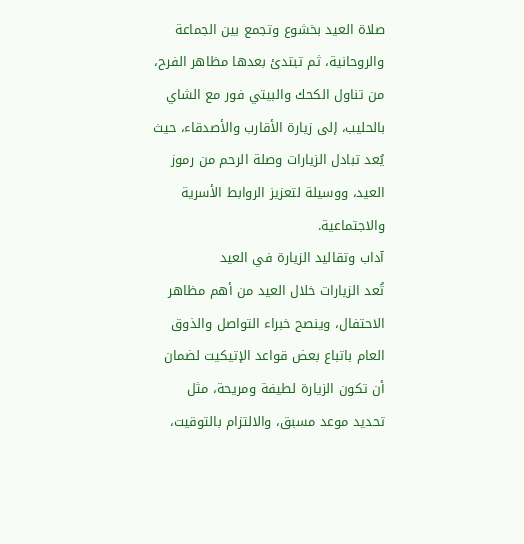صلاة العيد بخشوع وتجمع بين الجماعة والروحانية، ثم تبتدئ بعدها مظاهر الفرح، من تناول الكحك والبيتي فور مع الشاي بالحليب، إلى زيارة الأقارب والأصدقاء، حيث يُعد تبادل الزيارات وصلة الرحم من رموز العيد، ووسيلة لتعزيز الروابط الأسرية والاجتماعية.
آداب وتقاليد الزيارة في العيد
تُعد الزيارات خلال العيد من أهم مظاهر الاحتفال، وينصح خبراء التواصل والذوق العام باتباع بعض قواعد الإتيكيت لضمان أن تكون الزيارة لطيفة ومريحة، مثل تحديد موعد مسبق، والالتزام بالتوقيت،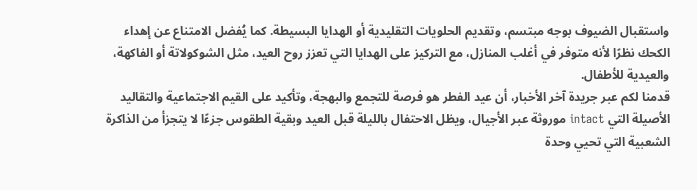واستقبال الضيوف بوجه مبتسم، وتقديم الحلويات التقليدية أو الهدايا البسيطة. كما يُفضل الامتناع عن إهداء الكحك نظرًا لأنه متوفر في أغلب المنازل، مع التركيز على الهدايا التي تعزز روح العيد، مثل الشوكولاتة أو الفاكهة، والعيدية للأطفال.
قدمنا لكم عبر جريدة آخر الأخبار، أن عيد الفطر هو فرصة للتجمع والبهجة، وتأكيد على القيم الاجتماعية والتقاليد الأصيلة التي intact موروثة عبر الأجيال، ويظل الاحتفال بالليلة قبل العيد وبقية الطقوس جزءًا لا يتجزأ من الذاكرة الشعبية التي تحيي وحدة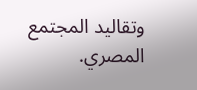وتقاليد المجتمع المصري.